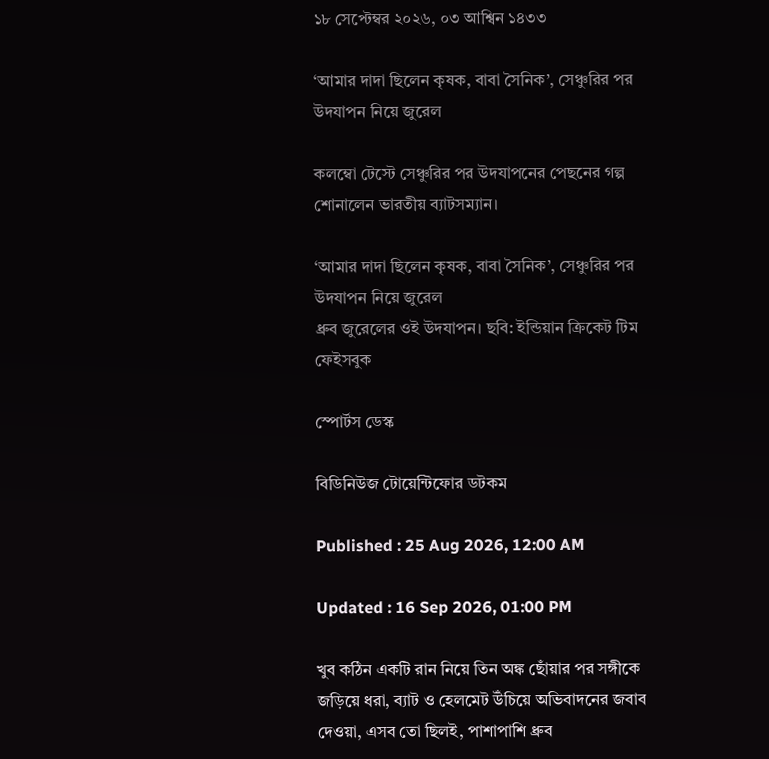১৮ সেপ্টেম্বর ২০২৬, ০৩ আশ্বিন ১৪৩৩

‘আমার দাদা ছিলেন কৃষক, বাবা সৈনিক’, সেঞ্চুরির পর উদযাপন নিয়ে জুরেল

কলম্বো টেস্টে সেঞ্চুরির পর উদযাপনের পেছনের গল্প শোনালেন ভারতীয় ব্যাটসম্যান।

‘আমার দাদা ছিলেন কৃষক, বাবা সৈনিক’, সেঞ্চুরির পর উদযাপন নিয়ে জুরেল
ধ্রুব জুরেলের ওই উদযাপন। ছবি: ইন্ডিয়ান ক্রিকেট টিম ফেইসবুক

স্পোর্টস ডেস্ক

বিডিনিউজ টোয়েন্টিফোর ডটকম

Published : 25 Aug 2026, 12:00 AM

Updated : 16 Sep 2026, 01:00 PM

খুব কঠিন একটি রান নিয়ে তিন অঙ্ক ছোঁয়ার পর সঙ্গীকে জড়িয়ে ধরা, ব্যাট ও হেলমেট উঁচিয়ে অভিবাদনের জবাব দেওয়া, এসব তো ছিলই, পাশাপাশি ধ্রুব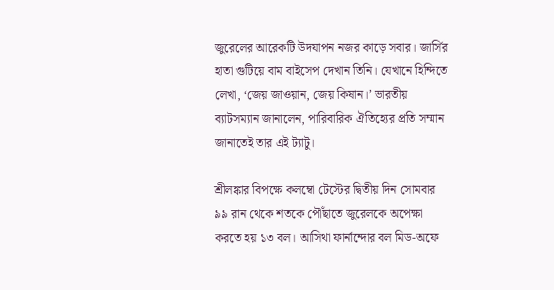জুরেলের আরেকটি উদযাপন নজর কাড়ে সবার। জার্সির হাতা গুটিয়ে বাম বাইসেপ দেখান তিনি। যেখানে হিন্দিতে লেখা, ‘জেয় জাওয়ান, জেয় কিষান।’ ভারতীয় ব্যাটসম্যান জানালেন, পারিবারিক ঐতিহ্যের প্রতি সম্মান জানাতেই তার এই ট্যাটু।

শ্রীলঙ্কার বিপক্ষে কলম্বো টেস্টের দ্বিতীয় দিন সোমবার ৯৯ রান থেকে শতকে পৌঁছাতে জুরেলকে অপেক্ষা করতে হয় ১৩ বল। আসিথা ফার্নান্দোর বল মিড-অফে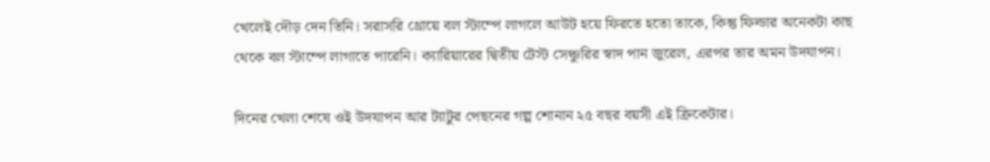খেলেই দৌড় দেন তিনি। সরাসরি থ্রোয়ে বল স্টাম্পে লাগলে আউট হয়ে ফিরতে হতো তাকে, কিন্তু ফিল্ডার অনেকটা কাছ থেকে বল স্টাম্পে লাগাতে পারেনি। ক্যারিয়ারের দ্বিতীয় টেস্ট সেঞ্চুরির স্বাদ পান জুরেল, এরপর তার অমন উদযাপন।

দিনের খেলা শেষে ওই উদযাপন আর ট্যাটুর পেছনের গল্প শোনান ২৫ বছর বয়সী এই ক্রিকেটার।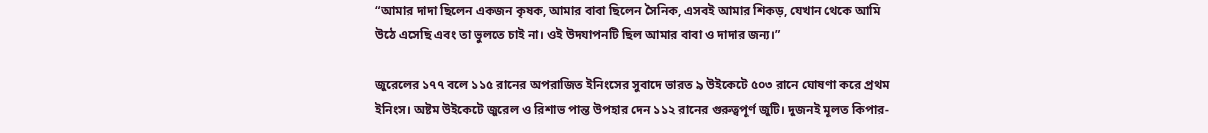“আমার দাদা ছিলেন একজন কৃষক, আমার বাবা ছিলেন সৈনিক, এসবই আমার শিকড়, যেখান থেকে আমি উঠে এসেছি এবং তা ভুলতে চাই না। ওই উদযাপনটি ছিল আমার বাবা ও দাদার জন্য।”

জুরেলের ১৭৭ বলে ১১৫ রানের অপরাজিত ইনিংসের সুবাদে ভারত ৯ উইকেটে ৫০৩ রানে ঘোষণা করে প্রথম ইনিংস। অষ্টম উইকেটে জুরেল ও রিশাভ পান্ত উপহার দেন ১১২ রানের গুরুত্বপূর্ণ জুটি। দুজনই মূলত কিপার-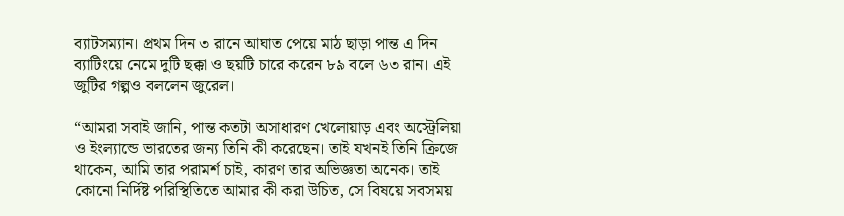ব্যাটসম্যান। প্রথম দিন ৩ রানে আঘাত পেয়ে মাঠ ছাড়া পান্ত এ দিন ব্যাটিংয়ে নেমে দুটি ছক্কা ও ছয়টি চারে করেন ৮৯ বলে ৬৩ রান। এই জুটির গল্পও বললেন জুরেল।

“আমরা সবাই জানি, পান্ত কতটা অসাধারণ খেলোয়াড় এবং অস্ট্রেলিয়া ও ইংল্যান্ডে ভারতের জন্য তিনি কী করেছেন। তাই যখনই তিনি ক্রিজে থাকেন, আমি তার পরামর্শ চাই, কারণ তার অভিজ্ঞতা অনেক। তাই কোনো নির্দিষ্ট পরিস্থিতিতে আমার কী করা উচিত, সে বিষয়ে সবসময়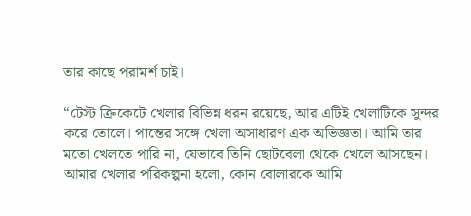তার কাছে পরামর্শ চাই।

“টেস্ট ক্রিকেটে খেলার বিভিন্ন ধরন রয়েছে, আর এটিই খেলাটিকে সুন্দর করে তোলে। পান্তের সঙ্গে খেলা অসাধারণ এক অভিজ্ঞতা। আমি তার মতো খেলতে পারি না, যেভাবে তিনি ছোটবেলা থেকে খেলে আসছেন। আমার খেলার পরিকল্পনা হলো, কোন বোলারকে আমি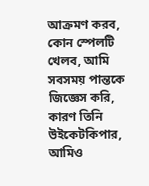আক্রমণ করব, কোন স্পেলটি খেলব, আমি সবসময় পান্তকে জিজ্ঞেস করি, কারণ তিনি উইকেটকিপার, আমিও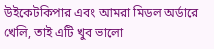উইকেটকিপার এবং আমরা মিডল অর্ডারে খেলি, তাই এটি খুব ভালো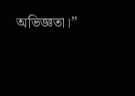অভিজ্ঞতা।”